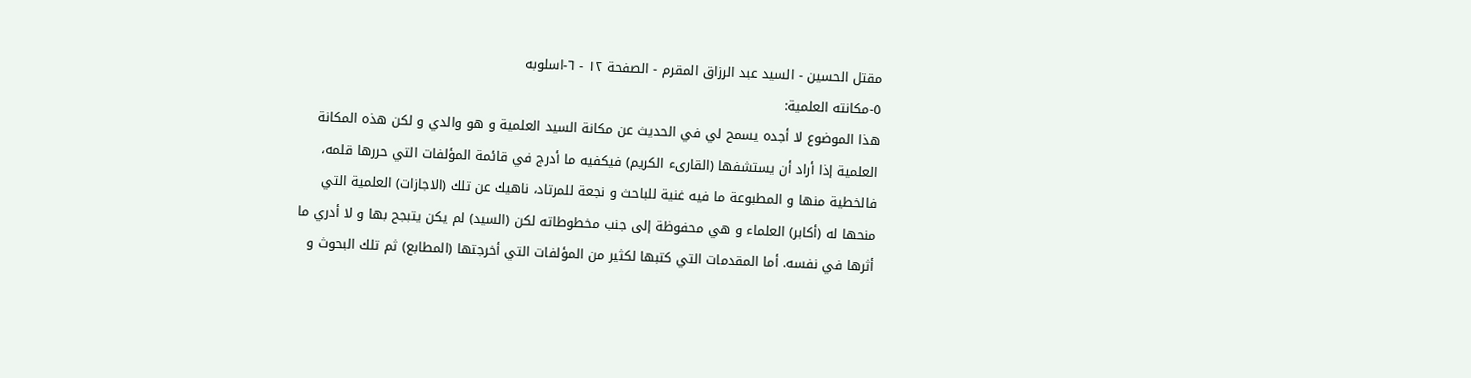مقتل الحسين - السيد عبد الرزاق المقرم - الصفحة ١٢ - ٦-اسلوبه
٥-مكانته العلمية:
هذا الموضوع لا أجده يسمح لي في الحديث عن مكانة السيد العلمية و هو والدي و لكن هذه المكانة العلمية إذا أراد أن يستشفها (القارىء الكريم) فيكفيه ما أدرج في قائمة المؤلفات التي حررها قلمه، فالخطية منها و المطبوعة ما فيه غنية للباحث و نجعة للمرتاد، ناهيك عن تلك (الاجازات) العلمية التي منحها له (أكابر) العلماء و هي محفوظة إلى جنب مخطوطاته لكن (السيد) لم يكن يتبجح بها و لا أدري ما أثرها في نفسه. أما المقدمات التي كتبها لكثير من المؤلفات التي أخرجتها (المطابع) ثم تلك البحوث و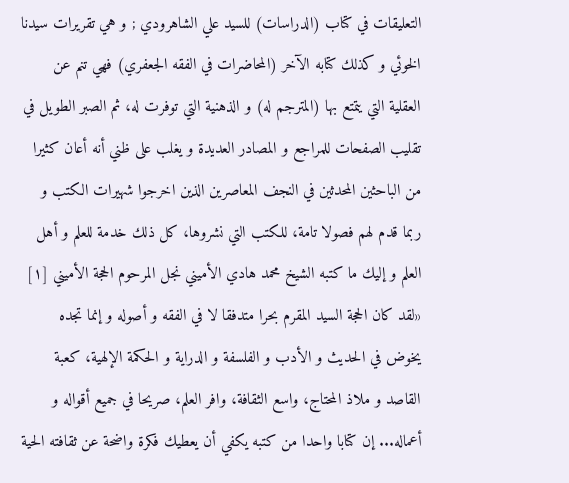التعليقات في كتاب (الدراسات) للسيد علي الشاهرودي ; و هي تقريرات سيدنا الخوئي و كذلك كتابه الآخر (المحاضرات في الفقه الجعفري) فهي تنم عن العقلية التي يتمتع بها (المترجم له) و الذهنية التي توفرت له، ثم الصبر الطويل في تقليب الصفحات للمراجع و المصادر العديدة و يغلب على ظني أنه أعان كثيرا من الباحثين المحدثين في النجف المعاصرين الذين اخرجوا شهيرات الكتب و ربما قدم لهم فصولا تامة، للكتب التي نشروها، كل ذلك خدمة للعلم و أهل العلم و إليك ما كتبه الشيخ محمد هادي الأميني نجل المرحوم الحجة الأميني [١] «لقد كان الحجة السيد المقرم بحرا متدفقا لا في الفقه و أصوله و إنما تجده يخوض في الحديث و الأدب و الفلسفة و الدراية و الحكمة الإلهية، كعبة القاصد و ملاذ المحتاج، واسع الثقافة، وافر العلم، صريحا في جميع أقواله و أعماله... إن كتابا واحدا من كتبه يكفي أن يعطيك فكرة واضحة عن ثقافته الحية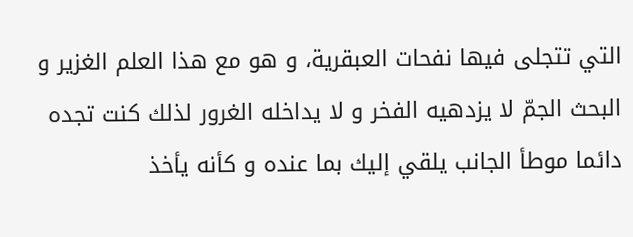التي تتجلى فيها نفحات العبقرية، و هو مع هذا العلم الغزير و البحث الجمّ لا يزدهيه الفخر و لا يداخله الغرور لذلك كنت تجده دائما موطأ الجانب يلقي إليك بما عنده و كأنه يأخذ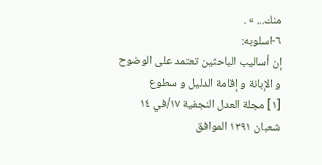منك... » .
٦-اسلوبه:
إن أساليب الباحثين تعتمد على الوضوح و الإبانة و إقامة الدليل و سطوع
[١] مجلة العدل النجفية ١٧/في ١٤ شعبان ١٣٩١ الموافق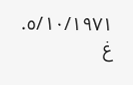٥/١٠/١٩٧١.
غ